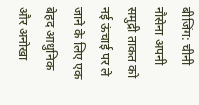बीजिंग: चीनी नौसेना अपनी समुद्री ताकत को नई ऊंचाई पर ले जाने के लिए एक बेहद आधुनिक और अनोखा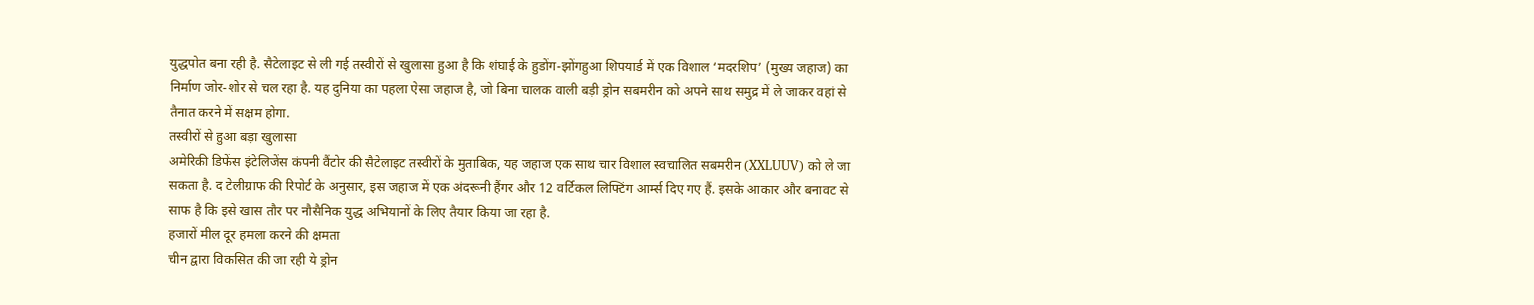युद्धपोत बना रही है. सैटेलाइट से ली गई तस्वीरों से खुलासा हुआ है कि शंघाई के हुडोंग-झोंगहुआ शिपयार्ड में एक विशाल ‘मदरशिप’ (मुख्य जहाज) का निर्माण जोर-शोर से चल रहा है. यह दुनिया का पहला ऐसा जहाज है, जो बिना चालक वाली बड़ी ड्रोन सबमरीन को अपने साथ समुद्र में ले जाकर वहां से तैनात करने में सक्षम होगा.
तस्वीरों से हुआ बड़ा खुलासा
अमेरिकी डिफेंस इंटेलिजेंस कंपनी वैंटोर की सैटेलाइट तस्वीरों के मुताबिक, यह जहाज एक साथ चार विशाल स्वचालित सबमरीन (XXLUUV) को ले जा सकता है. द टेलीग्राफ की रिपोर्ट के अनुसार, इस जहाज में एक अंदरूनी हैंगर और 12 वर्टिकल लिफ्टिंग आर्म्स दिए गए हैं. इसके आकार और बनावट से साफ है कि इसे खास तौर पर नौसैनिक युद्ध अभियानों के लिए तैयार किया जा रहा है.
हजारों मील दूर हमला करने की क्षमता
चीन द्वारा विकसित की जा रही ये ड्रोन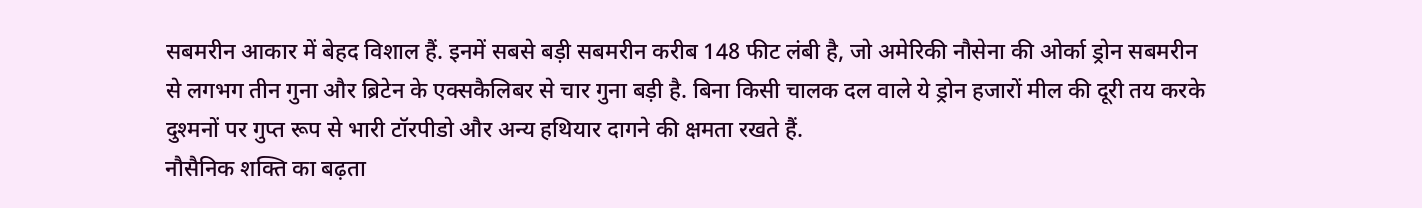सबमरीन आकार में बेहद विशाल हैं. इनमें सबसे बड़ी सबमरीन करीब 148 फीट लंबी है, जो अमेरिकी नौसेना की ओर्का ड्रोन सबमरीन से लगभग तीन गुना और ब्रिटेन के एक्सकैलिबर से चार गुना बड़ी है. बिना किसी चालक दल वाले ये ड्रोन हजारों मील की दूरी तय करके दुश्मनों पर गुप्त रूप से भारी टॉरपीडो और अन्य हथियार दागने की क्षमता रखते हैं.
नौसैनिक शक्ति का बढ़ता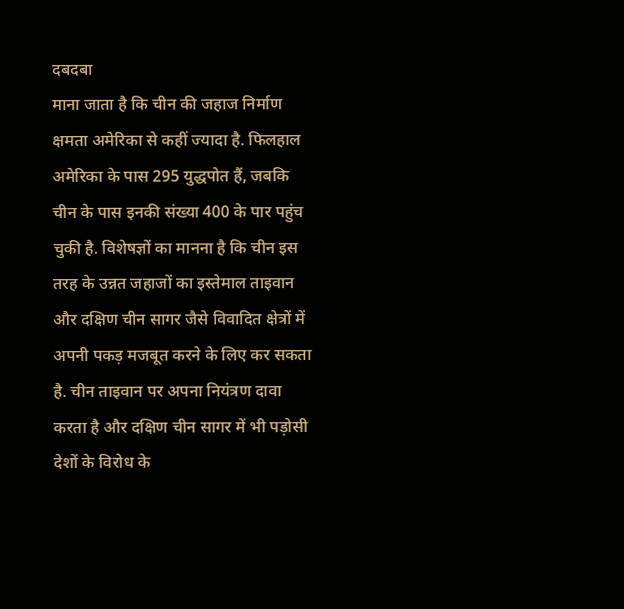दबदबा
माना जाता है कि चीन की जहाज निर्माण क्षमता अमेरिका से कहीं ज्यादा है. फिलहाल अमेरिका के पास 295 युद्धपोत हैं, जबकि चीन के पास इनकी संख्या 400 के पार पहुंच चुकी है. विशेषज्ञों का मानना है कि चीन इस तरह के उन्नत जहाजों का इस्तेमाल ताइवान और दक्षिण चीन सागर जैसे विवादित क्षेत्रों में अपनी पकड़ मजबूत करने के लिए कर सकता है. चीन ताइवान पर अपना नियंत्रण दावा करता है और दक्षिण चीन सागर में भी पड़ोसी देशों के विरोध के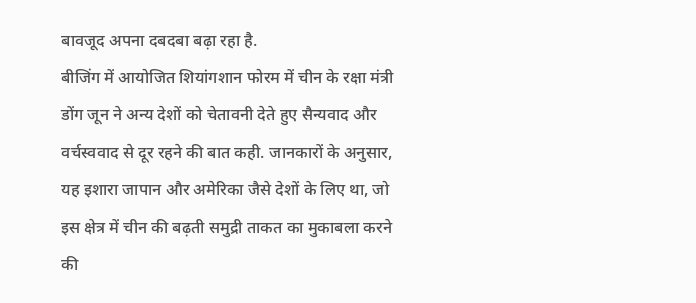बावजूद अपना दबदबा बढ़ा रहा है.
बीजिंग में आयोजित शियांगशान फोरम में चीन के रक्षा मंत्री डोंग जून ने अन्य देशों को चेतावनी देते हुए सैन्यवाद और वर्चस्ववाद से दूर रहने की बात कही. जानकारों के अनुसार, यह इशारा जापान और अमेरिका जैसे देशों के लिए था, जो इस क्षेत्र में चीन की बढ़ती समुद्री ताकत का मुकाबला करने की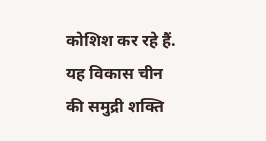कोशिश कर रहे हैं. यह विकास चीन की समुद्री शक्ति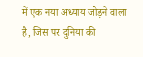में एक नया अध्याय जोड़ने वाला है, जिस पर दुनिया की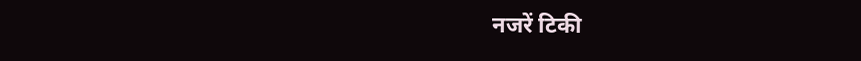नजरें टिकी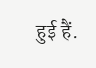हुई हैं.